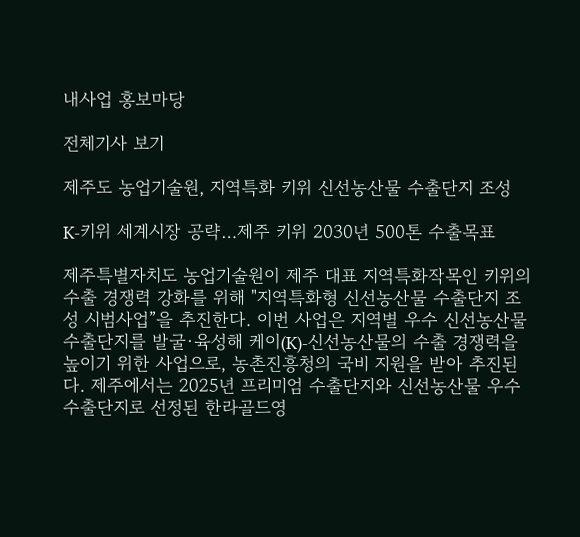내사업 홍보마당

전체기사 보기

제주도 농업기술원, 지역특화 키위 신선농산물 수출단지 조성

K-키위 세계시장 공략…제주 키위 2030년 500톤 수출목표

제주특별자치도 농업기술원이 제주 대표 지역특화작목인 키위의 수출 경쟁력 강화를 위해 "지역특화형 신선농산물 수출단지 조성 시범사업”을 추진한다. 이번 사업은 지역별 우수 신선농산물 수출단지를 발굴·육성해 케이(K)-신선농산물의 수출 경쟁력을 높이기 위한 사업으로, 농촌진흥청의 국비 지원을 받아 추진된다. 제주에서는 2025년 프리미엄 수출단지와 신선농산물 우수 수출단지로 선정된 한라골드영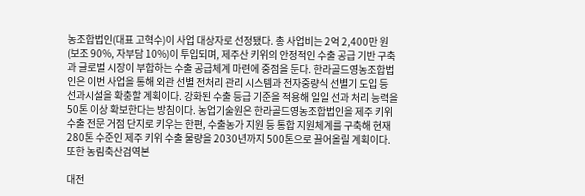농조합법인(대표 고혁수)이 사업 대상자로 선정됐다. 총 사업비는 2억 2,400만 원(보조 90%, 자부담 10%)이 투입되며, 제주산 키위의 안정적인 수출 공급 기반 구축과 글로벌 시장이 부합하는 수출 공급체계 마련에 중점을 둔다. 한라골드영농조합법인은 이번 사업을 통해 외관 선별 전처리 관리 시스템과 전자중량식 선별기 도입 등 선과시설을 확충할 계획이다. 강화된 수출 등급 기준을 적용해 일일 선과 처리 능력을 50톤 이상 확보한다는 방침이다. 농업기술원은 한라골드영농조합법인을 제주 키위 수출 전문 거점 단지로 키우는 한편, 수출농가 지원 등 통합 지원체계를 구축해 현재 280톤 수준인 제주 키위 수출 물량을 2030년까지 500톤으로 끌어올릴 계획이다. 또한 농림축산검역본

대전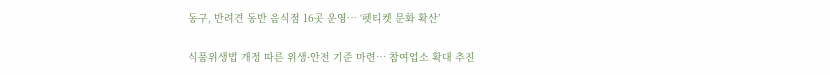동구, 반려견 동반 음식점 16곳 운영… ‘펫티켓 문화 확산’

식품위생법 개정 따른 위생·안전 기준 마련… 참여업소 확대 추진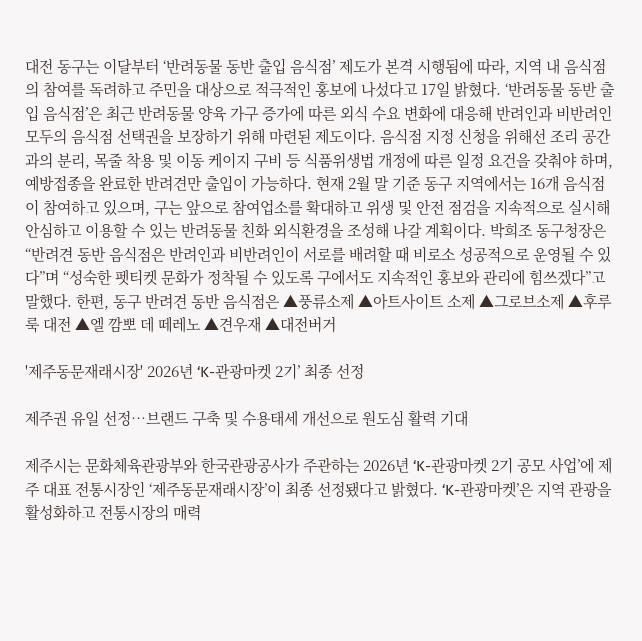대전 동구는 이달부터 ‘반려동물 동반 출입 음식점’ 제도가 본격 시행됨에 따라, 지역 내 음식점의 참여를 독려하고 주민을 대상으로 적극적인 홍보에 나섰다고 17일 밝혔다. ‘반려동물 동반 출입 음식점’은 최근 반려동물 양육 가구 증가에 따른 외식 수요 변화에 대응해 반려인과 비반려인 모두의 음식점 선택권을 보장하기 위해 마련된 제도이다. 음식점 지정 신청을 위해선 조리 공간과의 분리, 목줄 착용 및 이동 케이지 구비 등 식품위생법 개정에 따른 일정 요건을 갖춰야 하며, 예방접종을 완료한 반려견만 출입이 가능하다. 현재 2월 말 기준 동구 지역에서는 16개 음식점이 참여하고 있으며, 구는 앞으로 참여업소를 확대하고 위생 및 안전 점검을 지속적으로 실시해 안심하고 이용할 수 있는 반려동물 친화 외식환경을 조성해 나갈 계획이다. 박희조 동구청장은 “반려견 동반 음식점은 반려인과 비반려인이 서로를 배려할 때 비로소 성공적으로 운영될 수 있다”며 “성숙한 펫티켓 문화가 정착될 수 있도록 구에서도 지속적인 홍보와 관리에 힘쓰겠다”고 말했다. 한편, 동구 반려견 동반 음식점은 ▲풍류소제 ▲아트사이트 소제 ▲그로브소제 ▲후루룩 대전 ▲엘 깜뽀 데 떼레노 ▲견우재 ▲대전버거

'제주동문재래시장' 2026년 ‘K-관광마켓 2기’ 최종 선정

제주권 유일 선정…브랜드 구축 및 수용태세 개선으로 원도심 활력 기대

제주시는 문화체육관광부와 한국관광공사가 주관하는 2026년 ‘K-관광마켓 2기 공모 사업’에 제주 대표 전통시장인 ‘제주동문재래시장’이 최종 선정됐다고 밝혔다. ‘K-관광마켓’은 지역 관광을 활성화하고 전통시장의 매력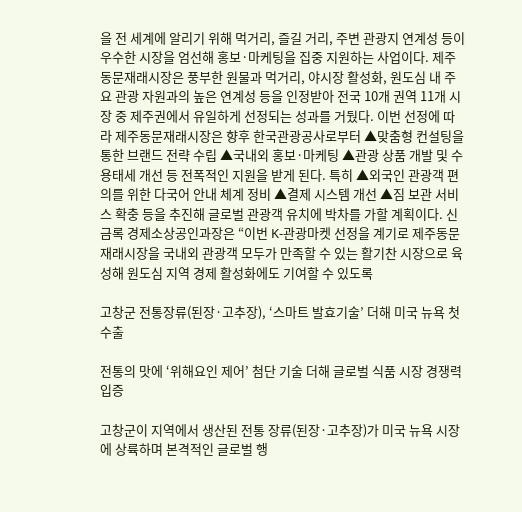을 전 세계에 알리기 위해 먹거리, 즐길 거리, 주변 관광지 연계성 등이 우수한 시장을 엄선해 홍보·마케팅을 집중 지원하는 사업이다. 제주동문재래시장은 풍부한 원물과 먹거리, 야시장 활성화, 원도심 내 주요 관광 자원과의 높은 연계성 등을 인정받아 전국 10개 권역 11개 시장 중 제주권에서 유일하게 선정되는 성과를 거뒀다. 이번 선정에 따라 제주동문재래시장은 향후 한국관광공사로부터 ▲맞춤형 컨설팅을 통한 브랜드 전략 수립 ▲국내외 홍보·마케팅 ▲관광 상품 개발 및 수용태세 개선 등 전폭적인 지원을 받게 된다. 특히 ▲외국인 관광객 편의를 위한 다국어 안내 체계 정비 ▲결제 시스템 개선 ▲짐 보관 서비스 확충 등을 추진해 글로벌 관광객 유치에 박차를 가할 계획이다. 신금록 경제소상공인과장은 “이번 K-관광마켓 선정을 계기로 제주동문재래시장을 국내외 관광객 모두가 만족할 수 있는 활기찬 시장으로 육성해 원도심 지역 경제 활성화에도 기여할 수 있도록

고창군 전통장류(된장·고추장), ‘스마트 발효기술’ 더해 미국 뉴욕 첫 수출

전통의 맛에 ‘위해요인 제어’ 첨단 기술 더해 글로벌 식품 시장 경쟁력 입증

고창군이 지역에서 생산된 전통 장류(된장·고추장)가 미국 뉴욕 시장에 상륙하며 본격적인 글로벌 행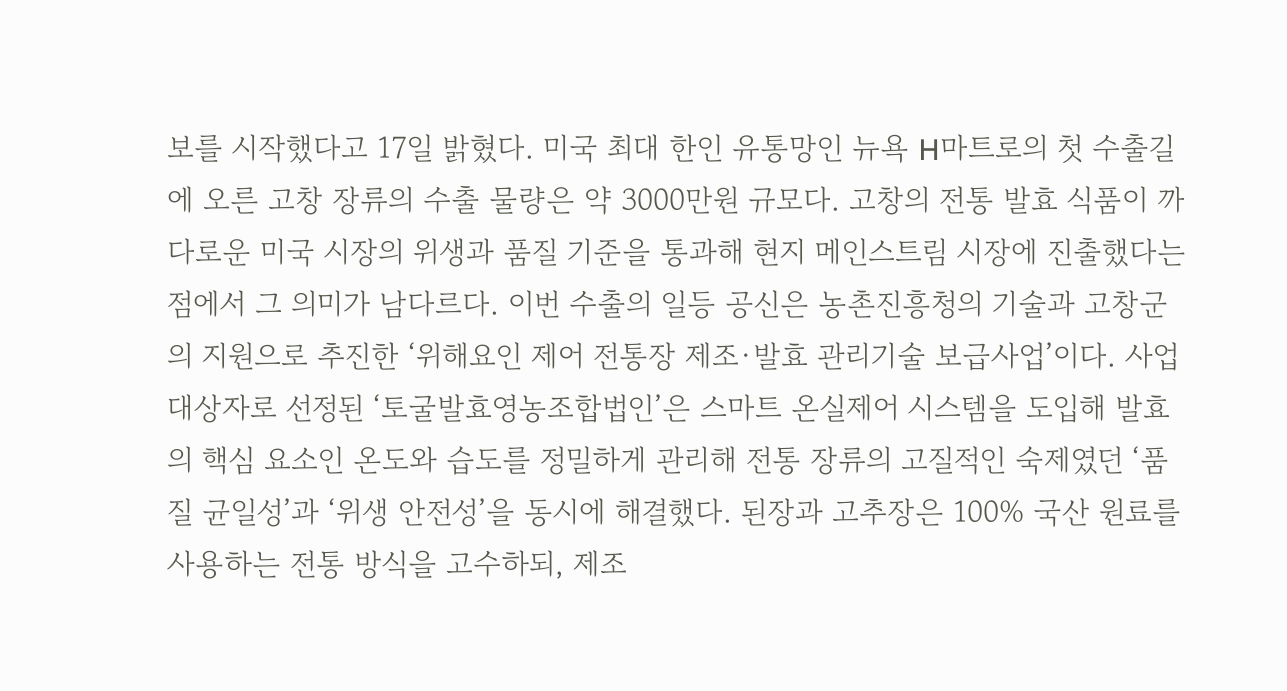보를 시작했다고 17일 밝혔다. 미국 최대 한인 유통망인 뉴욕 H마트로의 첫 수출길에 오른 고창 장류의 수출 물량은 약 3000만원 규모다. 고창의 전통 발효 식품이 까다로운 미국 시장의 위생과 품질 기준을 통과해 현지 메인스트림 시장에 진출했다는 점에서 그 의미가 남다르다. 이번 수출의 일등 공신은 농촌진흥청의 기술과 고창군의 지원으로 추진한 ‘위해요인 제어 전통장 제조·발효 관리기술 보급사업’이다. 사업 대상자로 선정된 ‘토굴발효영농조합법인’은 스마트 온실제어 시스템을 도입해 발효의 핵심 요소인 온도와 습도를 정밀하게 관리해 전통 장류의 고질적인 숙제였던 ‘품질 균일성’과 ‘위생 안전성’을 동시에 해결했다. 된장과 고추장은 100% 국산 원료를 사용하는 전통 방식을 고수하되, 제조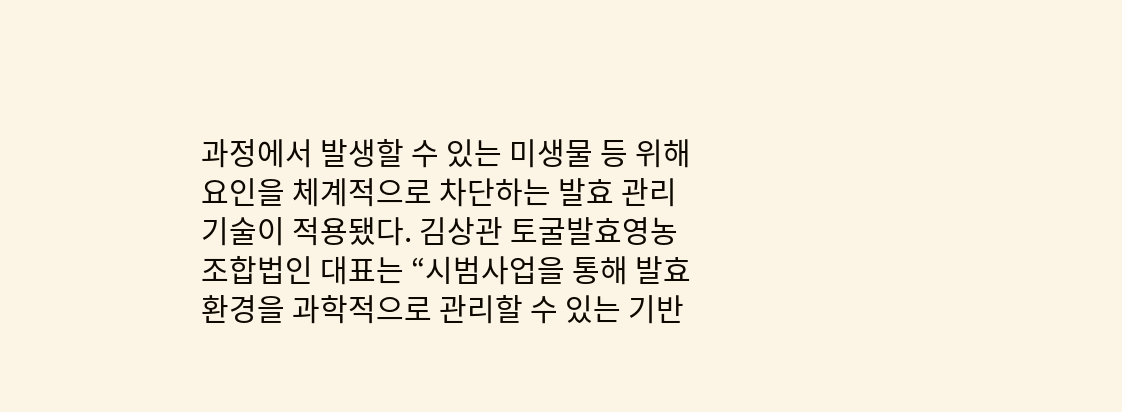과정에서 발생할 수 있는 미생물 등 위해요인을 체계적으로 차단하는 발효 관리기술이 적용됐다. 김상관 토굴발효영농조합법인 대표는 “시범사업을 통해 발효 환경을 과학적으로 관리할 수 있는 기반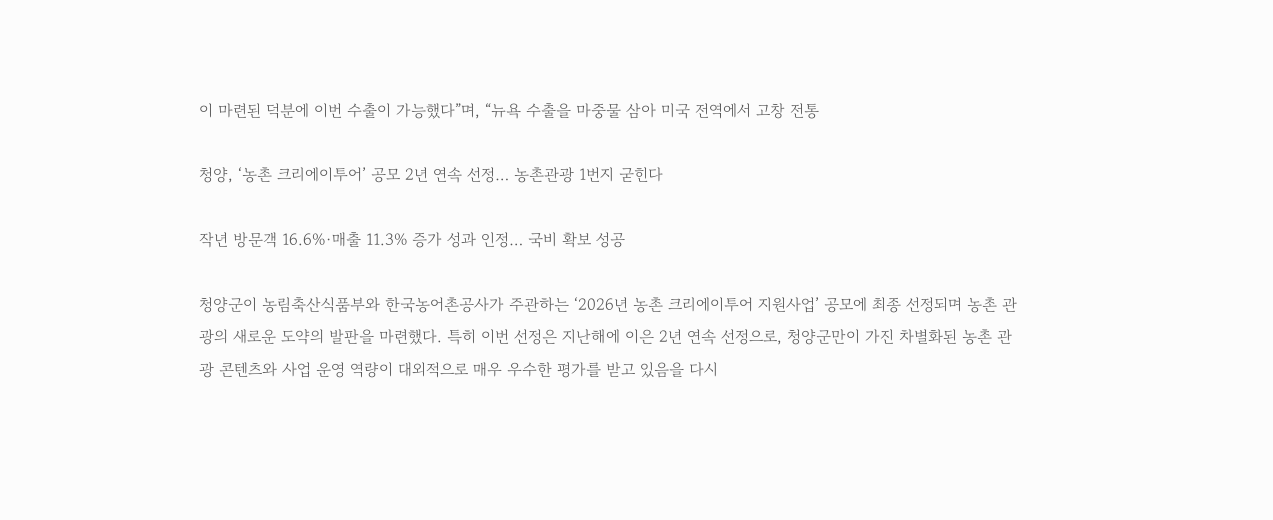이 마련된 덕분에 이번 수출이 가능했다”며, “뉴욕 수출을 마중물 삼아 미국 전역에서 고창 전통

청양, ‘농촌 크리에이투어’ 공모 2년 연속 선정… 농촌관광 1번지 굳힌다

작년 방문객 16.6%·매출 11.3% 증가 성과 인정… 국비 확보 성공

청양군이 농림축산식품부와 한국농어촌공사가 주관하는 ‘2026년 농촌 크리에이투어 지원사업’ 공모에 최종 선정되며 농촌 관광의 새로운 도약의 발판을 마련했다. 특히 이번 선정은 지난해에 이은 2년 연속 선정으로, 청양군만이 가진 차별화된 농촌 관광 콘텐츠와 사업 운영 역량이 대외적으로 매우 우수한 평가를 받고 있음을 다시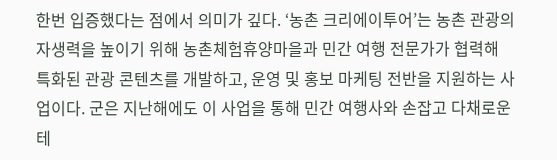한번 입증했다는 점에서 의미가 깊다. ‘농촌 크리에이투어’는 농촌 관광의 자생력을 높이기 위해 농촌체험휴양마을과 민간 여행 전문가가 협력해 특화된 관광 콘텐츠를 개발하고, 운영 및 홍보 마케팅 전반을 지원하는 사업이다. 군은 지난해에도 이 사업을 통해 민간 여행사와 손잡고 다채로운 테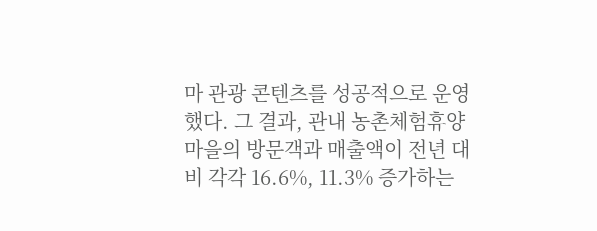마 관광 콘텐츠를 성공적으로 운영했다. 그 결과, 관내 농촌체험휴양마을의 방문객과 매출액이 전년 대비 각각 16.6%, 11.3% 증가하는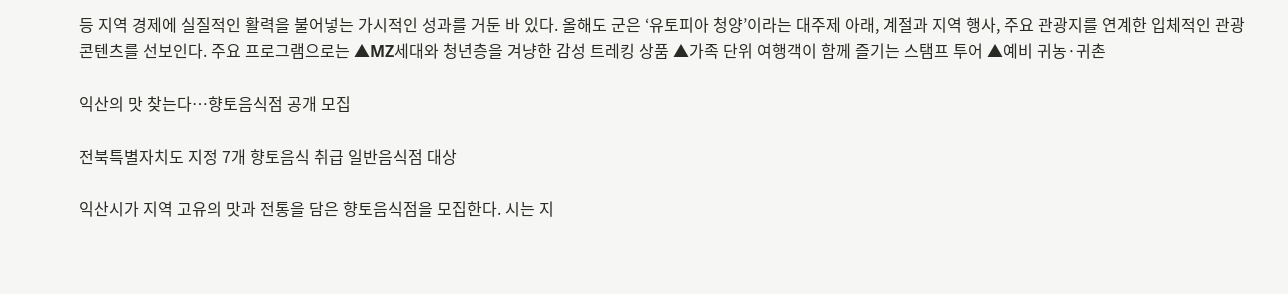등 지역 경제에 실질적인 활력을 불어넣는 가시적인 성과를 거둔 바 있다. 올해도 군은 ‘유토피아 청양’이라는 대주제 아래, 계절과 지역 행사, 주요 관광지를 연계한 입체적인 관광 콘텐츠를 선보인다. 주요 프로그램으로는 ▲MZ세대와 청년층을 겨냥한 감성 트레킹 상품 ▲가족 단위 여행객이 함께 즐기는 스탬프 투어 ▲예비 귀농·귀촌

익산의 맛 찾는다…향토음식점 공개 모집

전북특별자치도 지정 7개 향토음식 취급 일반음식점 대상

익산시가 지역 고유의 맛과 전통을 담은 향토음식점을 모집한다. 시는 지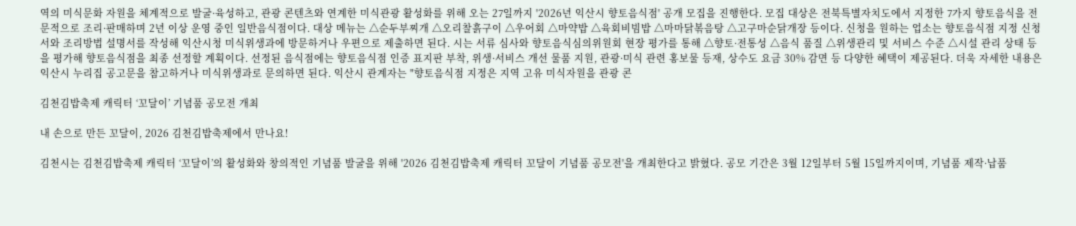역의 미식문화 자원을 체계적으로 발굴·육성하고, 관광 콘텐츠와 연계한 미식관광 활성화를 위해 오는 27일까지 '2026년 익산시 향토음식점' 공개 모집을 진행한다. 모집 대상은 전북특별자치도에서 지정한 7가지 향토음식을 전문적으로 조리·판매하며 2년 이상 운영 중인 일반음식점이다. 대상 메뉴는 △순두부찌개 △오리찰흙구이 △우어회 △마약밥 △육회비빔밥 △마마닭볶음탕 △고구마순닭개장 등이다. 신청을 원하는 업소는 향토음식점 지정 신청서와 조리방법 설명서를 작성해 익산시청 미식위생과에 방문하거나 우편으로 제출하면 된다. 시는 서류 심사와 향토음식심의위원회 현장 평가를 통해 △향토·전통성 △음식 품질 △위생관리 및 서비스 수준 △시설 관리 상태 등을 평가해 향토음식점을 최종 선정할 계획이다. 선정된 음식점에는 향토음식점 인증 표지판 부착, 위생·서비스 개선 물품 지원, 관광·미식 관련 홍보물 등재, 상수도 요금 30% 감면 등 다양한 혜택이 제공된다. 더욱 자세한 내용은 익산시 누리집 공고문을 참고하거나 미식위생과로 문의하면 된다. 익산시 관계자는 "향토음식점 지정은 지역 고유 미식자원을 관광 콘

김천김밥축제 캐릭터 ‘꼬달이’ 기념품 공모전 개최

내 손으로 만든 꼬달이, 2026 김천김밥축제에서 만나요!

김천시는 김천김밥축제 캐릭터 ‘꼬달이’의 활성화와 창의적인 기념품 발굴을 위해 '2026 김천김밥축제 캐릭터 꼬달이 기념품 공모전'을 개최한다고 밝혔다. 공모 기간은 3월 12일부터 5월 15일까지이며, 기념품 제작·납품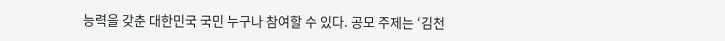능력을 갖춘 대한민국 국민 누구나 참여할 수 있다. 공모 주제는 ‘김천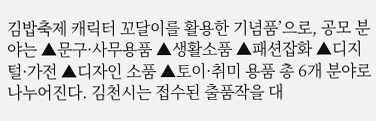김밥축제 캐릭터 꼬달이를 활용한 기념품’으로, 공모 분야는 ▲문구·사무용품 ▲생활소품 ▲패션잡화 ▲디지털·가전 ▲디자인 소품 ▲토이·취미 용품 총 6개 분야로 나누어진다. 김천시는 접수된 출품작을 대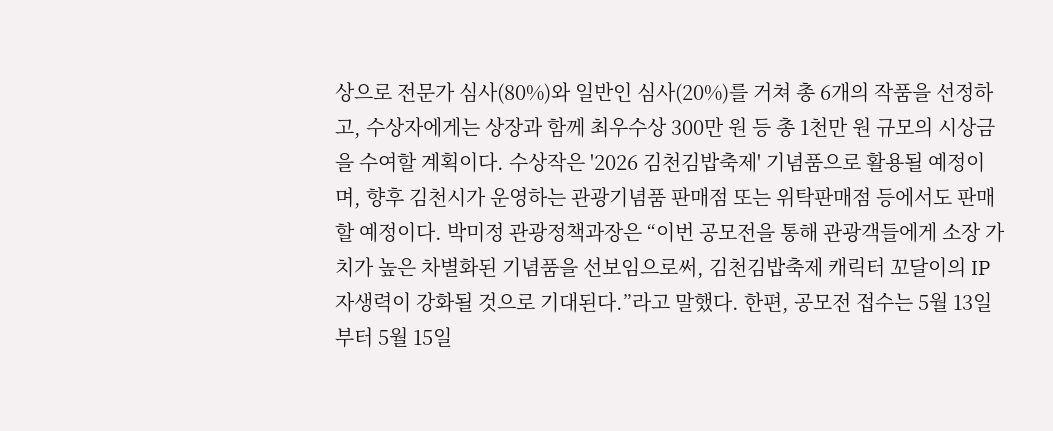상으로 전문가 심사(80%)와 일반인 심사(20%)를 거쳐 총 6개의 작품을 선정하고, 수상자에게는 상장과 함께 최우수상 300만 원 등 총 1천만 원 규모의 시상금을 수여할 계획이다. 수상작은 '2026 김천김밥축제' 기념품으로 활용될 예정이며, 향후 김천시가 운영하는 관광기념품 판매점 또는 위탁판매점 등에서도 판매할 예정이다. 박미정 관광정책과장은 “이번 공모전을 통해 관광객들에게 소장 가치가 높은 차별화된 기념품을 선보임으로써, 김천김밥축제 캐릭터 꼬달이의 IP 자생력이 강화될 것으로 기대된다.”라고 말했다. 한편, 공모전 접수는 5월 13일부터 5월 15일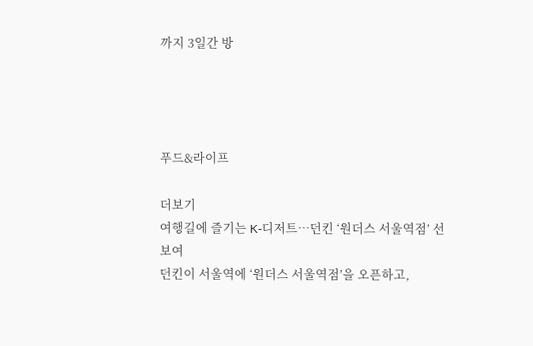까지 3일간 방




푸드&라이프

더보기
여행길에 즐기는 K-디저트…던킨 ‘원더스 서울역점’ 선보여
던킨이 서울역에 ‘원더스 서울역점’을 오픈하고,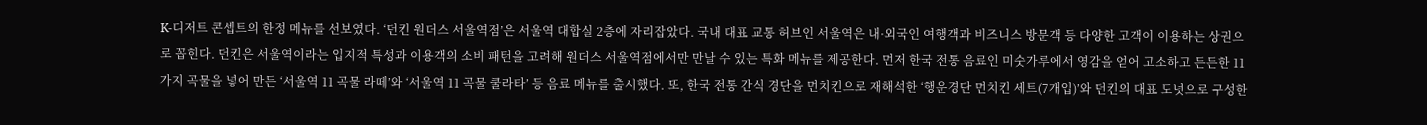K-디저트 콘셉트의 한정 메뉴를 선보였다. ‘던킨 원더스 서울역점’은 서울역 대합실 2층에 자리잡았다. 국내 대표 교통 허브인 서울역은 내·외국인 여행객과 비즈니스 방문객 등 다양한 고객이 이용하는 상권으로 꼽힌다. 던킨은 서울역이라는 입지적 특성과 이용객의 소비 패턴을 고려해 원더스 서울역점에서만 만날 수 있는 특화 메뉴를 제공한다. 먼저 한국 전통 음료인 미숫가루에서 영감을 얻어 고소하고 든든한 11가지 곡물을 넣어 만든 ‘서울역 11 곡물 라떼’와 ‘서울역 11 곡물 쿨라타’ 등 음료 메뉴를 출시했다. 또, 한국 전통 간식 경단을 먼치킨으로 재해석한 ‘행운경단 먼치킨 세트(7개입)’와 던킨의 대표 도넛으로 구성한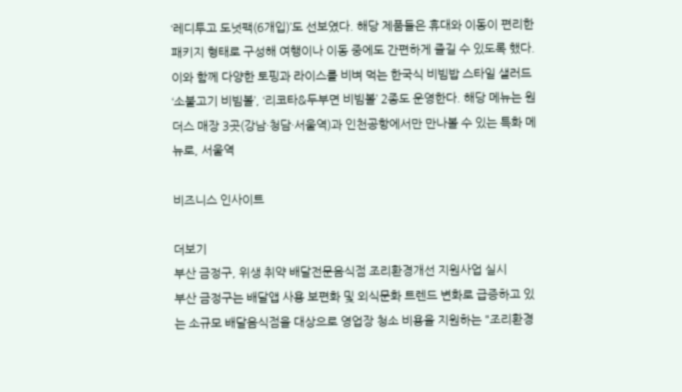‘레디투고 도넛팩(6개입)’도 선보였다. 해당 제품들은 휴대와 이동이 편리한 패키지 형태로 구성해 여행이나 이동 중에도 간편하게 즐길 수 있도록 했다. 이와 함께 다양한 토핑과 라이스를 비벼 먹는 한국식 비빔밥 스타일 샐러드 ‘소불고기 비빔볼’, ‘리코타&두부면 비빔볼’ 2종도 운영한다. 해당 메뉴는 원더스 매장 3곳(강남·청담·서울역)과 인천공항에서만 만나볼 수 있는 특화 메뉴로, 서울역

비즈니스 인사이트

더보기
부산 금정구, 위생 취약 배달전문음식점 조리환경개선 지원사업 실시
부산 금정구는 배달앱 사용 보편화 및 외식문화 트렌드 변화로 급증하고 있는 소규모 배달음식점을 대상으로 영업장 청소 비용을 지원하는 "조리환경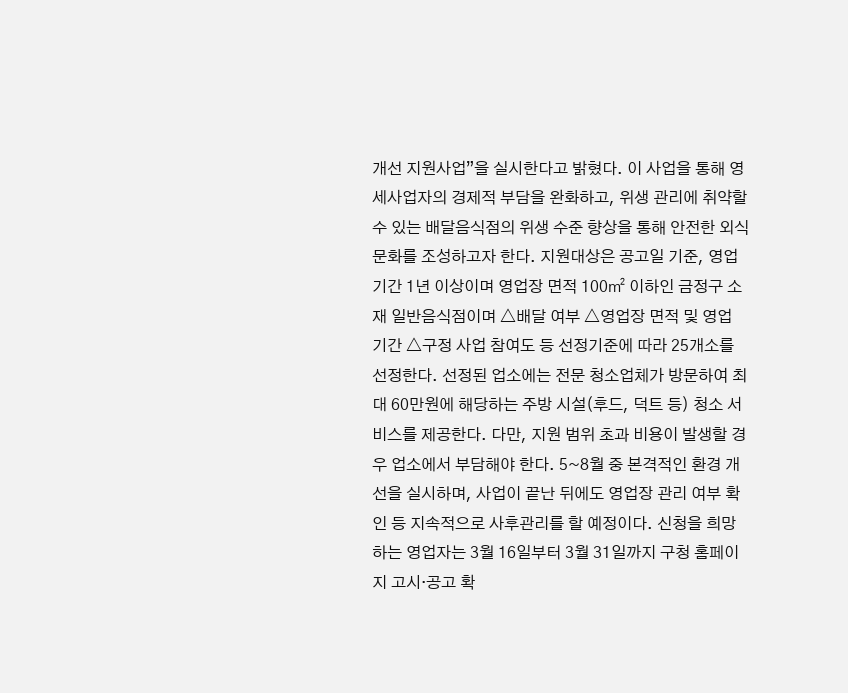개선 지원사업”을 실시한다고 밝혔다. 이 사업을 통해 영세사업자의 경제적 부담을 완화하고, 위생 관리에 취약할 수 있는 배달음식점의 위생 수준 향상을 통해 안전한 외식문화를 조성하고자 한다. 지원대상은 공고일 기준, 영업 기간 1년 이상이며 영업장 면적 100㎡ 이하인 금정구 소재 일반음식점이며 △배달 여부 △영업장 면적 및 영업 기간 △구정 사업 참여도 등 선정기준에 따라 25개소를 선정한다. 선정된 업소에는 전문 청소업체가 방문하여 최대 60만원에 해당하는 주방 시설(후드, 덕트 등) 청소 서비스를 제공한다. 다만, 지원 범위 초과 비용이 발생할 경우 업소에서 부담해야 한다. 5~8월 중 본격적인 환경 개선을 실시하며, 사업이 끝난 뒤에도 영업장 관리 여부 확인 등 지속적으로 사후관리를 할 예정이다. 신청을 희망하는 영업자는 3월 16일부터 3월 31일까지 구청 홈페이지 고시·공고 확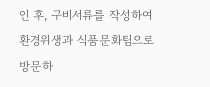인 후, 구비서류를 작성하여 환경위생과 식품문화팀으로 방문하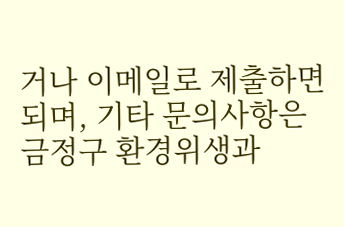거나 이메일로 제출하면 되며, 기타 문의사항은 금정구 환경위생과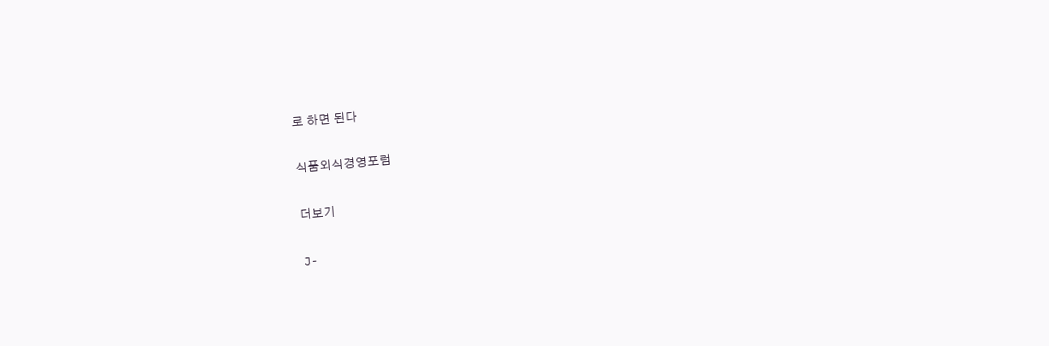로 하면 된다

식품외식경영포럼

더보기

J-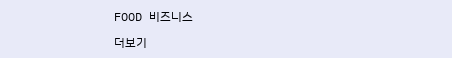FOOD 비즈니스

더보기